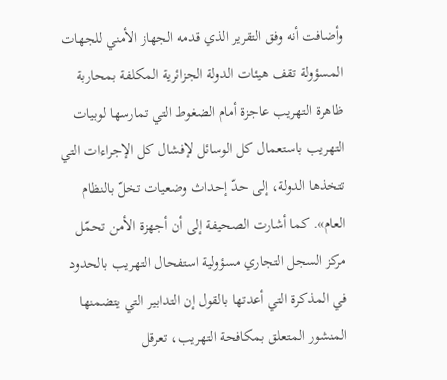وأضافت أنه وفق التقرير الذي قدمه الجهاز الأمني للجهات المسؤولة تقف هيئات الدولة الجزائرية المكلفة بمحاربة ظاهرة التهريب عاجزة أمام الضغوط التي تمارسها لوبيات التهريب باستعمال كل الوسائل لإفشال كل الإجراءات التي تتخذها الدولة، إلى حدّ إحداث وضعيات تخلّ بالنظام العام». كما أشارت الصحيفة إلى أن أجهزة الأمن تحمّل مركز السجل التجاري مسؤولية استفحال التهريب بالحدود في المذكرة التي أعدتها بالقول إن التدابير التي يتضمنها المنشور المتعلق بمكافحة التهريب، تعرقل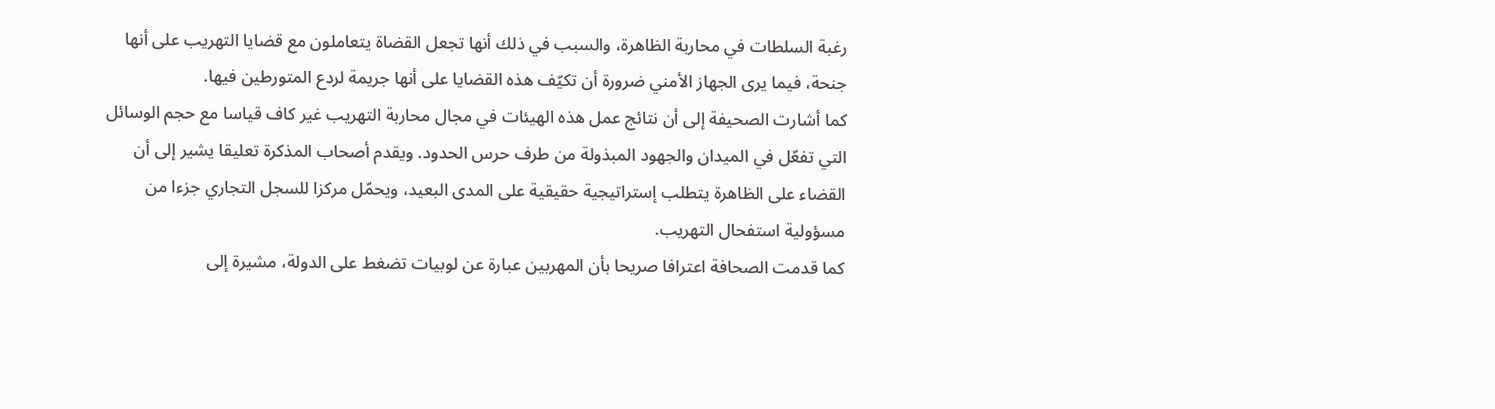رغبة السلطات في محاربة الظاهرة، والسبب في ذلك أنها تجعل القضاة يتعاملون مع قضايا التهريب على أنها جنحة، فيما يرى الجهاز الأمني ضرورة أن تكيّف هذه القضايا على أنها جريمة لردع المتورطين فيها.
كما أشارت الصحيفة إلى أن نتائج عمل هذه الهيئات في مجال محاربة التهريب غير كاف قياسا مع حجم الوسائل التي تفعّل في الميدان والجهود المبذولة من طرف حرس الحدود. ويقدم أصحاب المذكرة تعليقا يشير إلى أن القضاء على الظاهرة يتطلب إستراتيجية حقيقية على المدى البعيد، ويحمّل مركزا للسجل التجاري جزءا من مسؤولية استفحال التهريب.
كما قدمت الصحافة اعترافا صريحا بأن المهربين عبارة عن لوبيات تضغط على الدولة، مشيرة إلى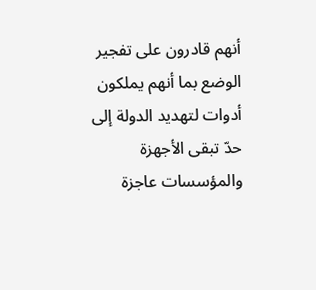أنهم قادرون على تفجير الوضع بما أنهم يملكون أدوات لتهديد الدولة إلى حدّ تبقى الأجهزة والمؤسسات عاجزة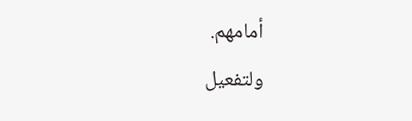أمامهم.
ولتفعيل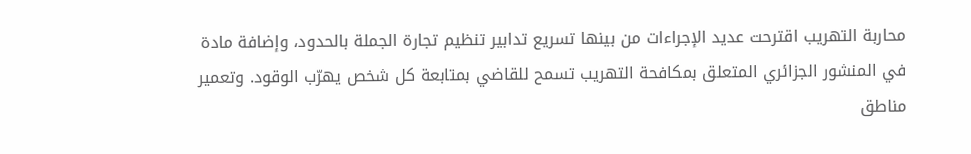محاربة التهريب اقترحت عديد الإجراءات من بينها تسريع تدابير تنظيم تجارة الجملة بالحدود، وإضافة مادة في المنشور الجزائري المتعلق بمكافحة التهريب تسمح للقاضي بمتابعة كل شخص يهرّب الوقود. وتعمير مناطق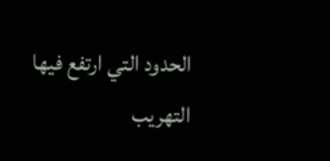الحدود التي ارتفع فيها التهريب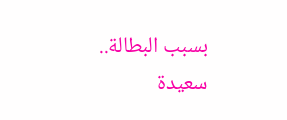بسبب البطالة..
سعيدة